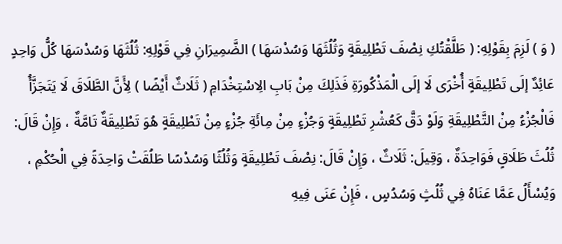( وَ ) لَزِمَ بِقَوْلِهِ: ( طَلَّقْتُكِ نِصْفَ تَطْلِيقَةٍ وَثُلُثَهَا وَسُدْسَهَا ) الضَّمِيرَانِ فِي قَوْلِهِ: ثُلُثَهَا وَسُدْسَهَا كُلُّ وَاحِدٍ عَائِدٌ إلَى تَطْلِيقَةٍ أُخْرَى لَا إلَى الْمَذْكُورَةِ فَذَلِكَ مِنْ بَابِ الِاسْتِخْدَامِ ( ثَلَاثٌ أَيْضًا ) لِأَنَّ الطَّلَاقَ لَا يَتَجَزَّأُ فَالْجُزْءُ مِنْ التَّطْلِيقَةِ وَلَوْ دَقَّ كَعُشْرِ تَطْلِيقَةٍ وَجُزْءٍ مِنْ مِائَةِ جُزْءٍ مِنْ تَطْلِيقَةٍ هُوَ تَطْلِيقَةٌ تَامَّةٌ ، وَإِنْ قَالَ: ثُلُثَ طَلَاقٍ فَوَاحِدَةٌ ، وَقِيلَ: ثَلَاثٌ ، وَإِنْ قَالَ: نِصْفَ تَطْلِيقَةٍ وَثُلُثًا وَسُدْسًا طَلُقَتْ وَاحِدَةً فِي الْحُكْمِ ، وَيُسْأَلُ عَمَّا عَنَاهُ فِي ثُلُثٍ وَسُدُسٍ ، فَإِنْ عَنَى فِيهِ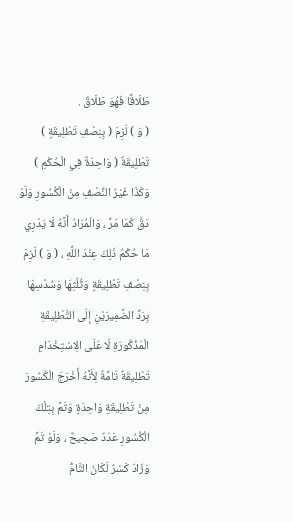طَلَاقًا فَهُوَ طَلَاقٌ .
( وَ ) لَزِمَ ( بِنِصْفِ تَطْلِيقَةٍ ) تَطْلِيقَةٌ ( وَاحِدَةٌ فِي الْحُكْمِ ) وَكَذَا غَيْرُ النِّصْفِ مِنْ الْكُسُورِ وَلَوْ دَقَّ كَمَا مَرَّ ، وَالْمُرَادُ أَنَّهُ لَا يَدْرِي مَا حُكْمُ ذَلِكَ عِنْدَ اللَّهِ ، ( وَ ) لَزِمَ بِنِصْفِ تَطْلِيقَةٍ وَثُلُثِهَا وَسُدْسِهَا بِرَدِّ الضَّمِيرَيْنِ إلَى التَّطْلِيقَةِ الْمَذْكُورَةِ لَا عَلَى الِاسْتِخْدَامِ تَطْلِيقَةٌ تَامَّةٌ لِأَنَّهُ أَخْرَجَ الْكُسُورَ مِنْ تَطْلِيقَةٍ وَاحِدَةٍ وَتَمَّ بِتِلْكَ الْكُسُورِ عَدَدٌ صَحِيحٌ ، وَلَوْ تَمَّ وَزَادَ كَسْرٌ لَكَانَ التَّامُّ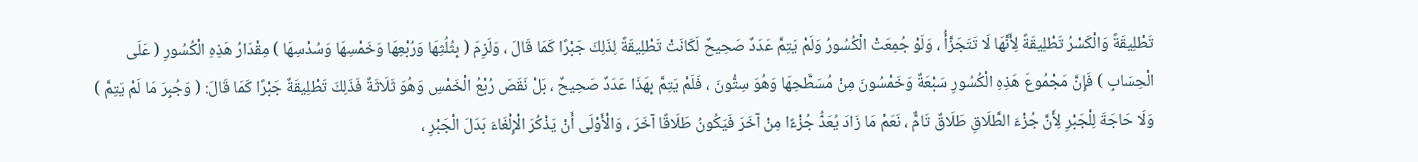تَطْلِيقَةً وَالْكَسْرُ تَطْلِيقَةً لِأَنَّهَا لَا تَتَجَزَّأُ ، وَلَوْ جُمِعَتْ الْكُسُورُ وَلَمْ يَتِمَّ عَدَدٌ صَحِيحٌ لَكَانَتْ تَطْلِيقَةً لِذَلِكَ جَبْرًا كَمَا قَالَ ، وَلَزِمَ ( بِثُلُثِهَا وَرُبْعِهَا وَخَمْسِهَا وَسُدْسِهَا ) مِقْدَارُ هَذِهِ الْكُسُورِ ( عَلَى الْحِسَابِ ) فَإِنَّ مَجْمُوعَ هَذِهِ الْكُسُورِ سَبْعَةٌ وَخَمْسُونَ مِنْ مُسَطَّحِهَا وَهُوَ سِتُّونَ ، فَلَمْ يَتِمَّ بِهَذَا عَدَدٌ صَحِيحٌ ، بَلْ نَقَصَ رُبْعُ الْخَمْسِ وَهُوَ ثَلَاثَةٌ فَذَلِكَ تَطْلِيقَةٌ جَبْرًا كَمَا قَالَ: ( وَجُبِرَ مَا لَمْ يَتِمَّ ) وَلَا حَاجَةَ لِلْجَبْرِ لِأَنَّ جُزْءَ الطَّلَاقِ طَلَاقٌ تَامٌّ ، نَعَمْ مَا زَادَ يُعَدُّ جُزْءًا مِنْ آخَرَ فَيَكُونُ طَلَاقًا آخَرَ ، وَالْأَوْلَى أَنْ يَذْكُرَ الْإِلْغَاءَ بَدَلَ الْجَبْرِ ،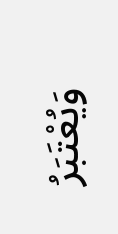وَيُعْتَبَرُ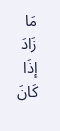مَا زَادَ إذَا كَانَ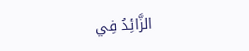الزَّائِدُ فِي